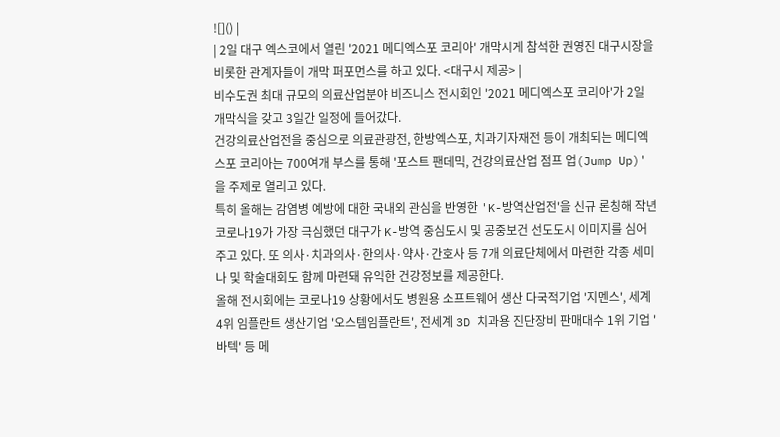![]() |
| 2일 대구 엑스코에서 열린 '2021 메디엑스포 코리아' 개막시게 참석한 권영진 대구시장을 비롯한 관계자들이 개막 퍼포먼스를 하고 있다. <대구시 제공> |
비수도권 최대 규모의 의료산업분야 비즈니스 전시회인 '2021 메디엑스포 코리아'가 2일 개막식을 갖고 3일간 일정에 들어갔다.
건강의료산업전을 중심으로 의료관광전, 한방엑스포, 치과기자재전 등이 개최되는 메디엑스포 코리아는 700여개 부스를 통해 '포스트 팬데믹, 건강의료산업 점프 업(Jump Up)'을 주제로 열리고 있다.
특히 올해는 감염병 예방에 대한 국내외 관심을 반영한 'K-방역산업전'을 신규 론칭해 작년 코로나19가 가장 극심했던 대구가 K-방역 중심도시 및 공중보건 선도도시 이미지를 심어주고 있다. 또 의사·치과의사·한의사·약사·간호사 등 7개 의료단체에서 마련한 각종 세미나 및 학술대회도 함께 마련돼 유익한 건강정보를 제공한다.
올해 전시회에는 코로나19 상황에서도 병원용 소프트웨어 생산 다국적기업 '지멘스', 세계 4위 임플란트 생산기업 '오스템임플란트', 전세계 3D 치과용 진단장비 판매대수 1위 기업 '바텍' 등 메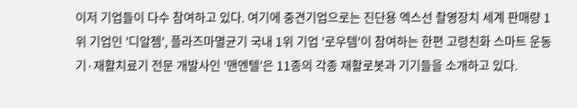이저 기업들이 다수 참여하고 있다. 여기에 중견기업으로는 진단용 엑스선 촬영장치 세계 판매량 1위 기업인 '디알젬', 플라즈마멸균기 국내 1위 기업 '로우템'이 참여하는 한편 고령친화 스마트 운동기·재활치료기 전문 개발사인 '맨엔텔'은 11종의 각종 재활로봇과 기기들을 소개하고 있다.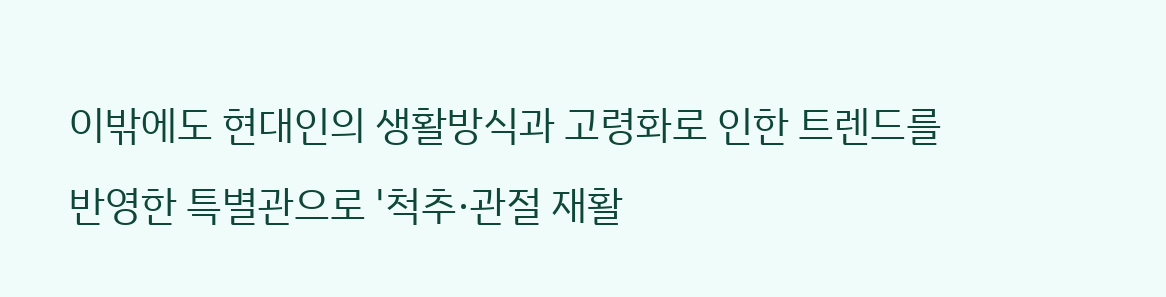이밖에도 현대인의 생활방식과 고령화로 인한 트렌드를 반영한 특별관으로 '척추·관절 재활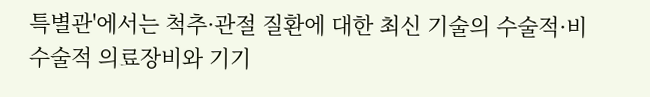특별관'에서는 척추·관절 질환에 대한 최신 기술의 수술적·비수술적 의료장비와 기기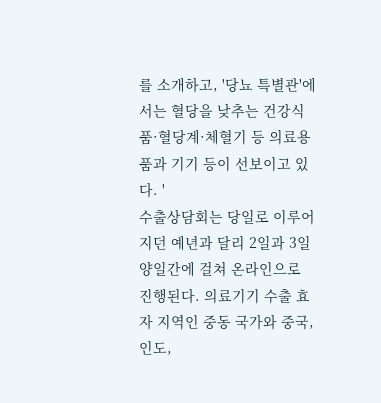를 소개하고, '당뇨 특별관'에서는 혈당을 낮추는 건강식품·혈당계·체혈기 등 의료용품과 기기 등이 선보이고 있다. '
수출상담회는 당일로 이루어지던 예년과 달리 2일과 3일 양일간에 걸쳐 온라인으로 진행된다. 의료기기 수출 효자 지역인 중동 국가와 중국, 인도,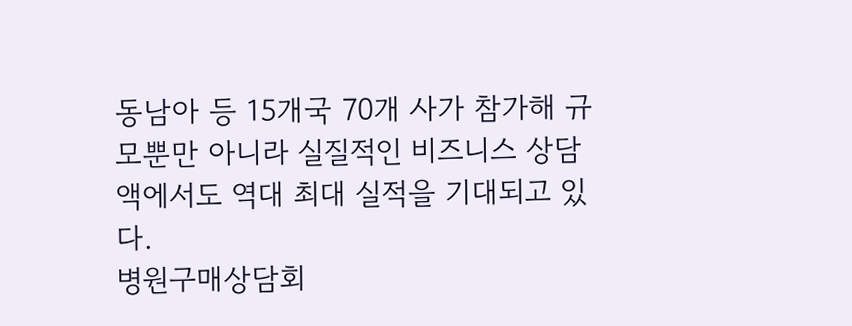동남아 등 15개국 70개 사가 참가해 규모뿐만 아니라 실질적인 비즈니스 상담액에서도 역대 최대 실적을 기대되고 있다.
병원구매상담회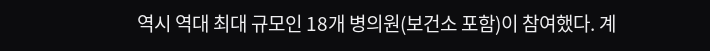역시 역대 최대 규모인 18개 병의원(보건소 포함)이 참여했다. 계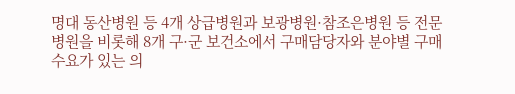명대 동산병원 등 4개 상급병원과 보광병원·참조은병원 등 전문병원을 비롯해 8개 구·군 보건소에서 구매담당자와 분야별 구매수요가 있는 의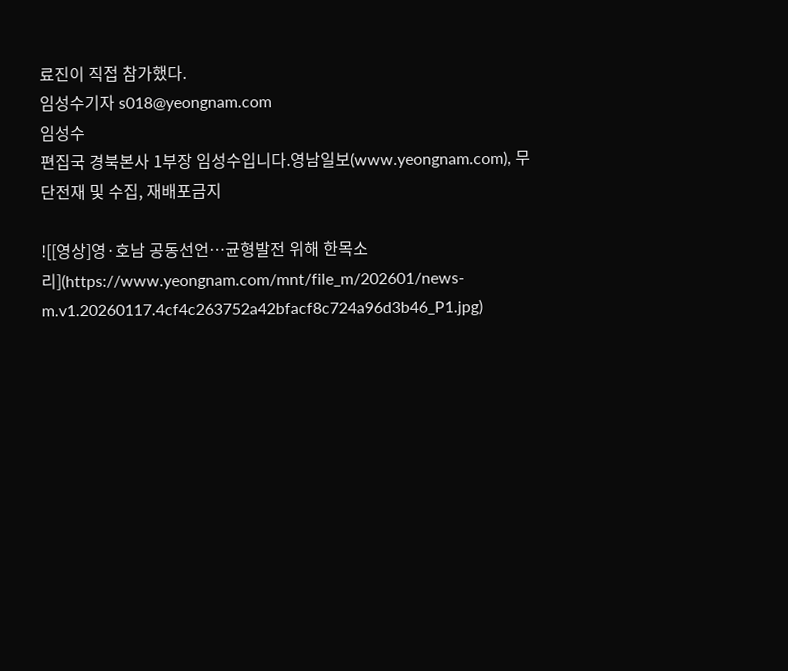료진이 직접 참가했다.
임성수기자 s018@yeongnam.com
임성수
편집국 경북본사 1부장 임성수입니다.영남일보(www.yeongnam.com), 무단전재 및 수집, 재배포금지

![[영상]영·호남 공동선언…균형발전 위해 한목소리](https://www.yeongnam.com/mnt/file_m/202601/news-m.v1.20260117.4cf4c263752a42bfacf8c724a96d3b46_P1.jpg)